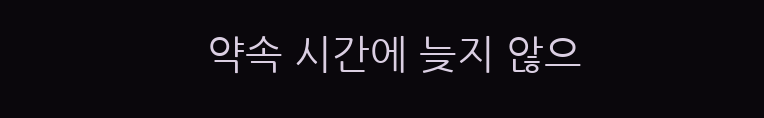약속 시간에 늦지 않으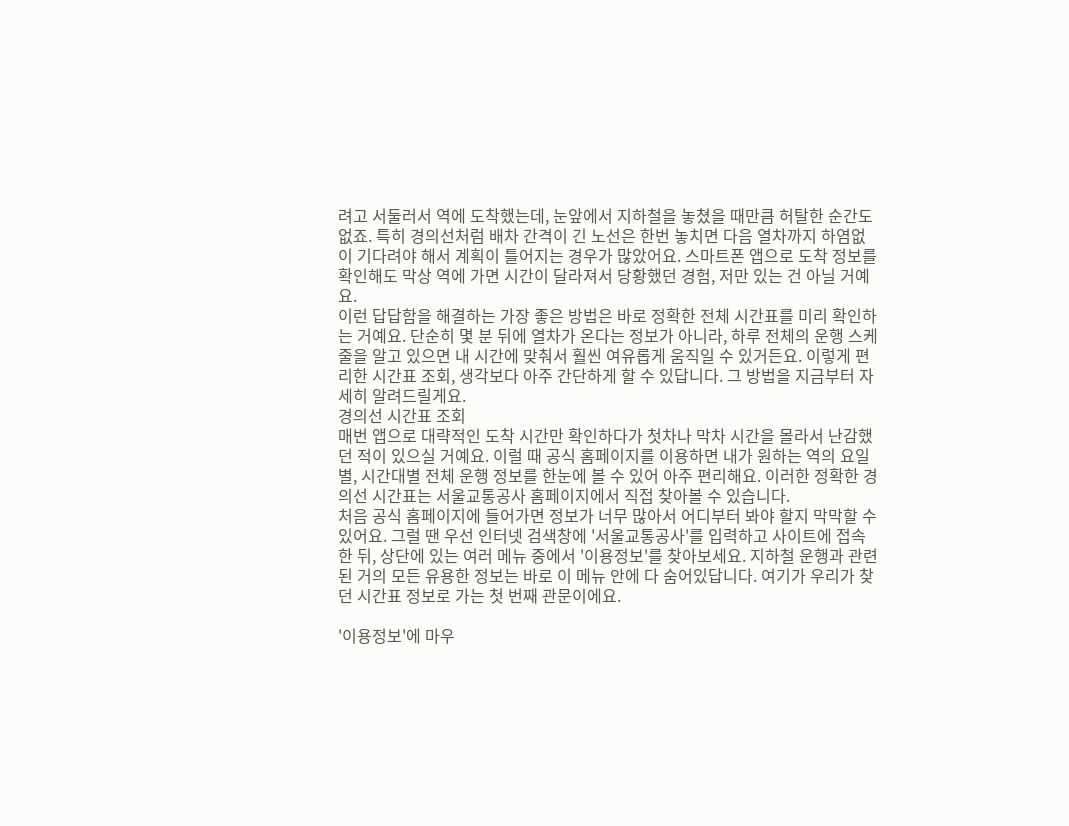려고 서둘러서 역에 도착했는데, 눈앞에서 지하철을 놓쳤을 때만큼 허탈한 순간도 없죠. 특히 경의선처럼 배차 간격이 긴 노선은 한번 놓치면 다음 열차까지 하염없이 기다려야 해서 계획이 틀어지는 경우가 많았어요. 스마트폰 앱으로 도착 정보를 확인해도 막상 역에 가면 시간이 달라져서 당황했던 경험, 저만 있는 건 아닐 거예요.
이런 답답함을 해결하는 가장 좋은 방법은 바로 정확한 전체 시간표를 미리 확인하는 거예요. 단순히 몇 분 뒤에 열차가 온다는 정보가 아니라, 하루 전체의 운행 스케줄을 알고 있으면 내 시간에 맞춰서 훨씬 여유롭게 움직일 수 있거든요. 이렇게 편리한 시간표 조회, 생각보다 아주 간단하게 할 수 있답니다. 그 방법을 지금부터 자세히 알려드릴게요.
경의선 시간표 조회
매번 앱으로 대략적인 도착 시간만 확인하다가 첫차나 막차 시간을 몰라서 난감했던 적이 있으실 거예요. 이럴 때 공식 홈페이지를 이용하면 내가 원하는 역의 요일별, 시간대별 전체 운행 정보를 한눈에 볼 수 있어 아주 편리해요. 이러한 정확한 경의선 시간표는 서울교통공사 홈페이지에서 직접 찾아볼 수 있습니다.
처음 공식 홈페이지에 들어가면 정보가 너무 많아서 어디부터 봐야 할지 막막할 수 있어요. 그럴 땐 우선 인터넷 검색창에 '서울교통공사'를 입력하고 사이트에 접속한 뒤, 상단에 있는 여러 메뉴 중에서 '이용정보'를 찾아보세요. 지하철 운행과 관련된 거의 모든 유용한 정보는 바로 이 메뉴 안에 다 숨어있답니다. 여기가 우리가 찾던 시간표 정보로 가는 첫 번째 관문이에요.

'이용정보'에 마우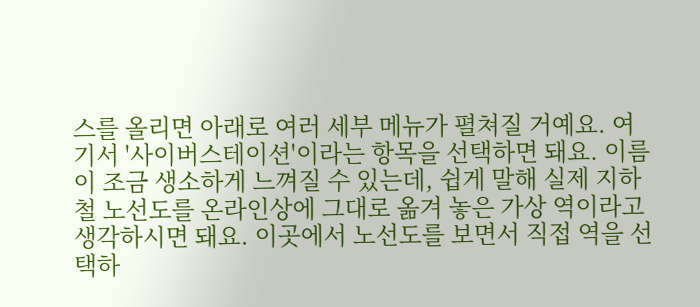스를 올리면 아래로 여러 세부 메뉴가 펼쳐질 거예요. 여기서 '사이버스테이션'이라는 항목을 선택하면 돼요. 이름이 조금 생소하게 느껴질 수 있는데, 쉽게 말해 실제 지하철 노선도를 온라인상에 그대로 옮겨 놓은 가상 역이라고 생각하시면 돼요. 이곳에서 노선도를 보면서 직접 역을 선택하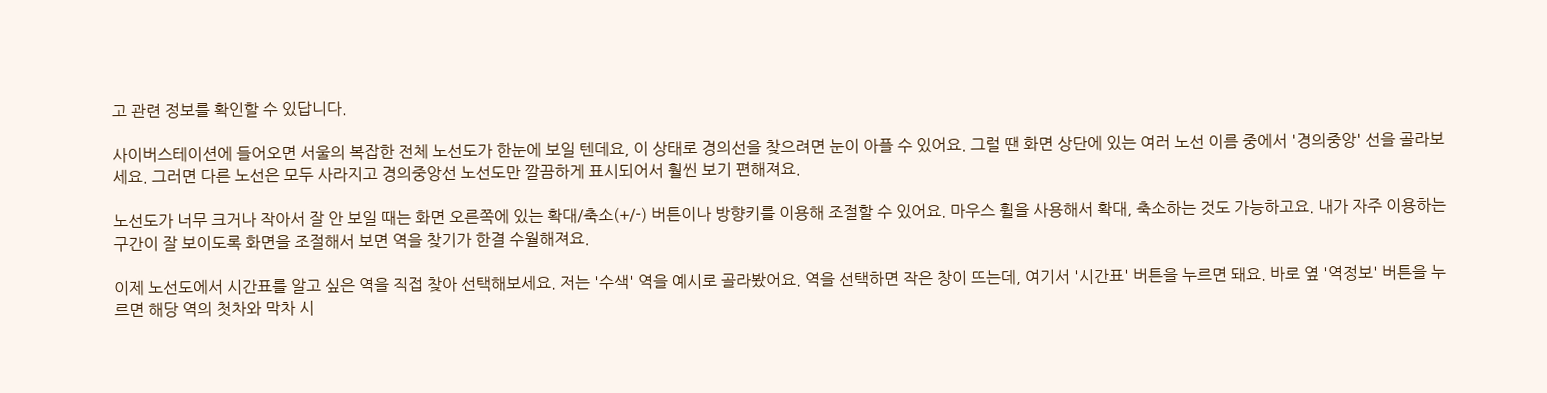고 관련 정보를 확인할 수 있답니다.

사이버스테이션에 들어오면 서울의 복잡한 전체 노선도가 한눈에 보일 텐데요, 이 상태로 경의선을 찾으려면 눈이 아플 수 있어요. 그럴 땐 화면 상단에 있는 여러 노선 이름 중에서 '경의중앙' 선을 골라보세요. 그러면 다른 노선은 모두 사라지고 경의중앙선 노선도만 깔끔하게 표시되어서 훨씬 보기 편해져요.

노선도가 너무 크거나 작아서 잘 안 보일 때는 화면 오른쪽에 있는 확대/축소(+/-) 버튼이나 방향키를 이용해 조절할 수 있어요. 마우스 휠을 사용해서 확대, 축소하는 것도 가능하고요. 내가 자주 이용하는 구간이 잘 보이도록 화면을 조절해서 보면 역을 찾기가 한결 수월해져요.

이제 노선도에서 시간표를 알고 싶은 역을 직접 찾아 선택해보세요. 저는 '수색' 역을 예시로 골라봤어요. 역을 선택하면 작은 창이 뜨는데, 여기서 '시간표' 버튼을 누르면 돼요. 바로 옆 '역정보' 버튼을 누르면 해당 역의 첫차와 막차 시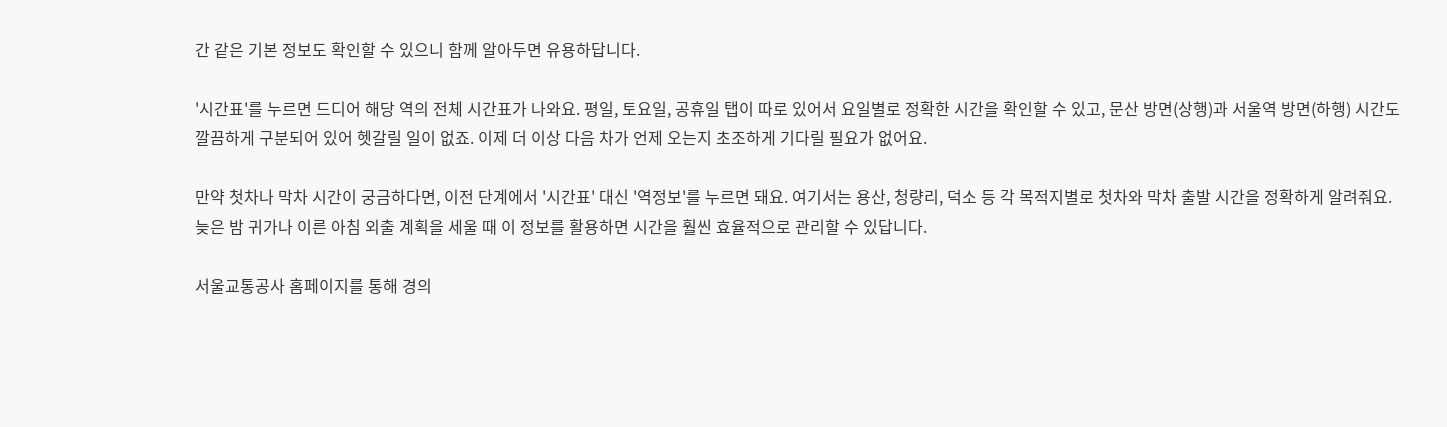간 같은 기본 정보도 확인할 수 있으니 함께 알아두면 유용하답니다.

'시간표'를 누르면 드디어 해당 역의 전체 시간표가 나와요. 평일, 토요일, 공휴일 탭이 따로 있어서 요일별로 정확한 시간을 확인할 수 있고, 문산 방면(상행)과 서울역 방면(하행) 시간도 깔끔하게 구분되어 있어 헷갈릴 일이 없죠. 이제 더 이상 다음 차가 언제 오는지 초조하게 기다릴 필요가 없어요.

만약 첫차나 막차 시간이 궁금하다면, 이전 단계에서 '시간표' 대신 '역정보'를 누르면 돼요. 여기서는 용산, 청량리, 덕소 등 각 목적지별로 첫차와 막차 출발 시간을 정확하게 알려줘요. 늦은 밤 귀가나 이른 아침 외출 계획을 세울 때 이 정보를 활용하면 시간을 훨씬 효율적으로 관리할 수 있답니다.

서울교통공사 홈페이지를 통해 경의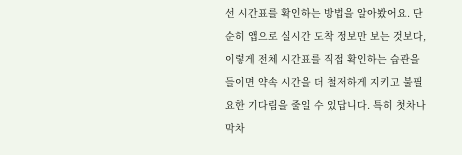선 시간표를 확인하는 방법을 알아봤어요. 단순히 앱으로 실시간 도착 정보만 보는 것보다, 이렇게 전체 시간표를 직접 확인하는 습관을 들이면 약속 시간을 더 철저하게 지키고 불필요한 기다림을 줄일 수 있답니다. 특히 첫차나 막차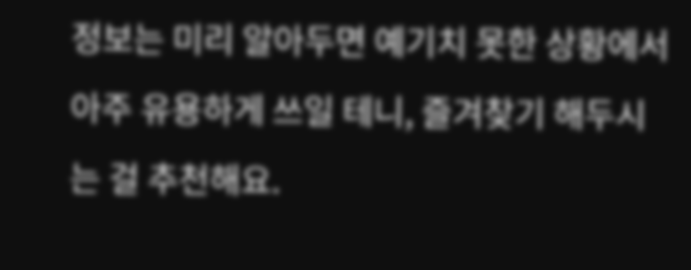정보는 미리 알아두면 예기치 못한 상황에서 아주 유용하게 쓰일 테니, 즐겨찾기 해두시는 걸 추천해요.